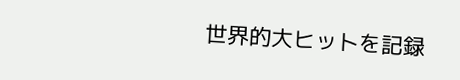世界的大ヒットを記録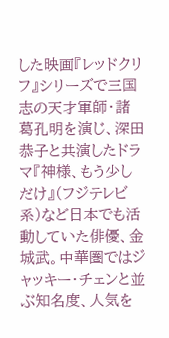した映画『レッドクリフ』シリーズで三国志の天才軍師・諸葛孔明を演じ、深田恭子と共演したドラマ『神様、もう少しだけ』(フジテレビ系)など日本でも活動していた俳優、金城武。中華圏ではジャッキー・チェンと並ぶ知名度、人気を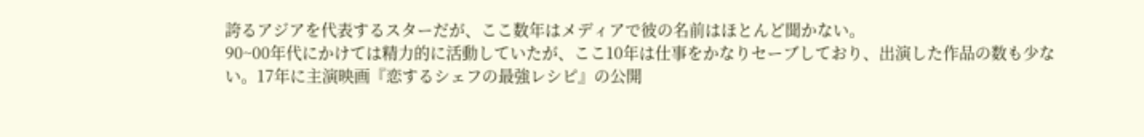誇るアジアを代表するスターだが、ここ数年はメディアで彼の名前はほとんど聞かない。
90~00年代にかけては精力的に活動していたが、ここ10年は仕事をかなりセーブしており、出演した作品の数も少ない。17年に主演映画『恋するシェフの最強レシピ』の公開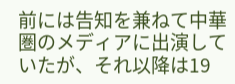前には告知を兼ねて中華圏のメディアに出演していたが、それ以降は19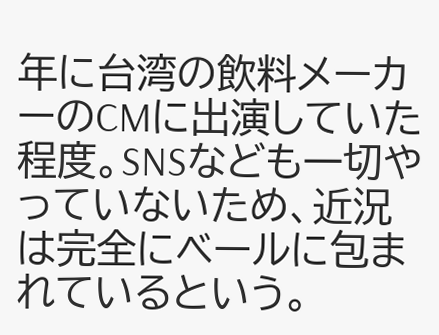年に台湾の飲料メーカーのCMに出演していた程度。SNSなども一切やっていないため、近況は完全にベールに包まれているという。